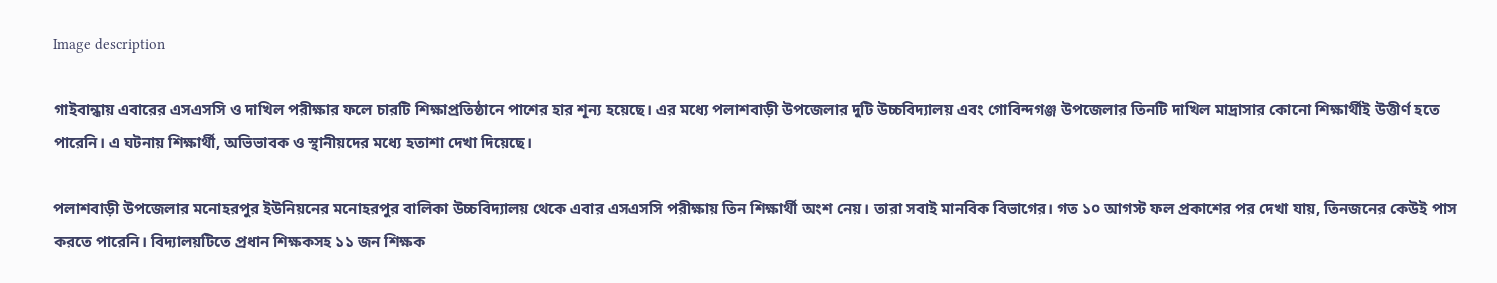Image description

গাইবান্ধায় এবারের এসএসসি ও দাখিল পরীক্ষার ফলে চারটি শিক্ষাপ্রতিষ্ঠানে পাশের হার শূন্য হয়েছে। এর মধ্যে পলাশবাড়ী উপজেলার দুটি উচ্চবিদ্যালয় এবং গোবিন্দগঞ্জ উপজেলার তিনটি দাখিল মাদ্রাসার কোনো শিক্ষার্থীই উত্তীর্ণ হতে পারেনি। এ ঘটনায় শিক্ষার্থী, অভিভাবক ও স্থানীয়দের মধ্যে হতাশা দেখা দিয়েছে।

পলাশবাড়ী উপজেলার মনোহরপুর ইউনিয়নের মনোহরপুর বালিকা উচ্চবিদ্যালয় থেকে এবার এসএসসি পরীক্ষায় তিন শিক্ষার্থী অংশ নেয়। তারা সবাই মানবিক বিভাগের। গত ১০ আগস্ট ফল প্রকাশের পর দেখা যায়, তিনজনের কেউই পাস করতে পারেনি। বিদ্যালয়টিতে প্রধান শিক্ষকসহ ১১ জন শিক্ষক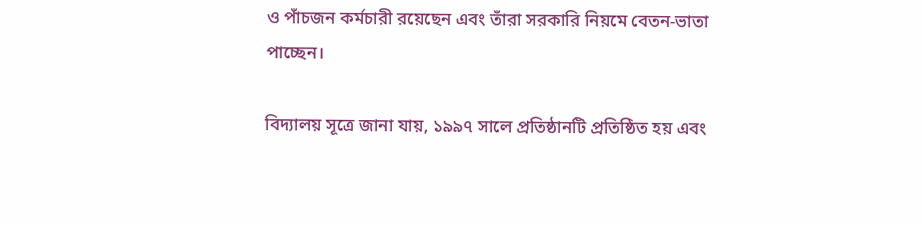ও পাঁচজন কর্মচারী রয়েছেন এবং তাঁরা সরকারি নিয়মে বেতন-ভাতা পাচ্ছেন।

বিদ্যালয় সূত্রে জানা যায়, ১৯৯৭ সালে প্রতিষ্ঠানটি প্রতিষ্ঠিত হয় এবং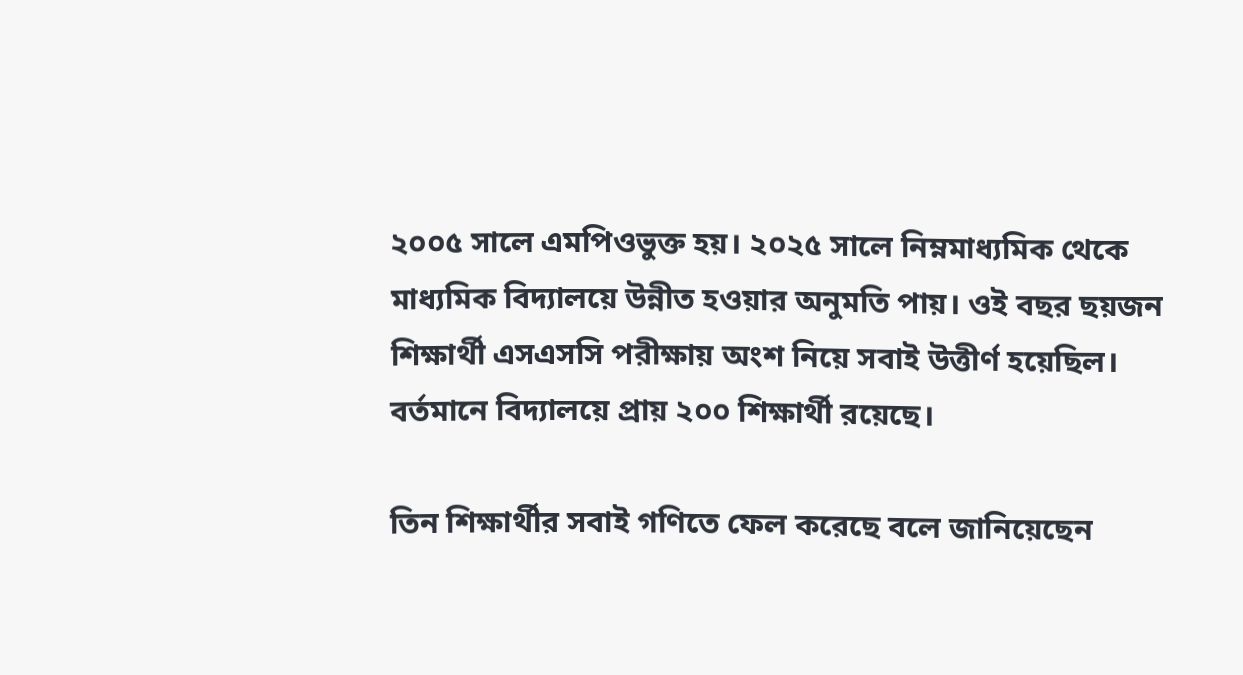২০০৫ সালে এমপিওভুক্ত হয়। ২০২৫ সালে নিম্নমাধ্যমিক থেকে মাধ্যমিক বিদ্যালয়ে উন্নীত হওয়ার অনুমতি পায়। ওই বছর ছয়জন শিক্ষার্থী এসএসসি পরীক্ষায় অংশ নিয়ে সবাই উত্তীর্ণ হয়েছিল। বর্তমানে বিদ্যালয়ে প্রায় ২০০ শিক্ষার্থী রয়েছে।

তিন শিক্ষার্থীর সবাই গণিতে ফেল করেছে বলে জানিয়েছেন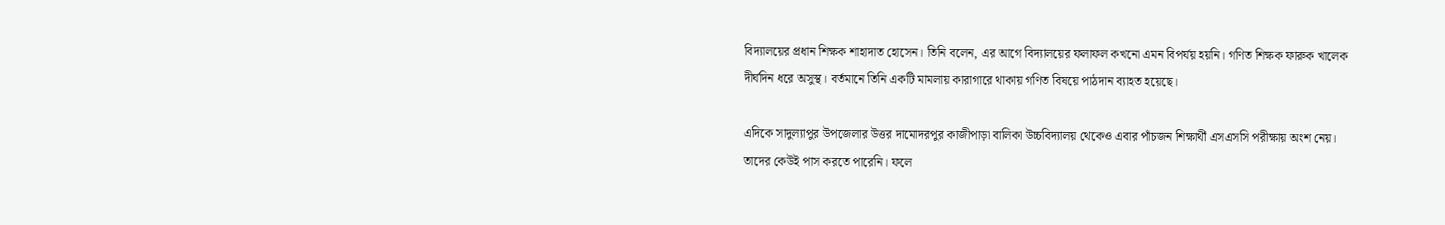বিদ্যালয়ের প্রধান শিক্ষক শাহাদাত হোসেন। তিনি বলেন, এর আগে বিদ্যালয়ের ফলাফল কখনো এমন বিপর্যয় হয়নি। গণিত শিক্ষক ফারুক খালেক দীর্ঘদিন ধরে অসুস্থ। বর্তমানে তিনি একটি মামলায় কারাগারে থাকায় গণিত বিষয়ে পাঠদান ব্যাহত হয়েছে।

এদিকে সাদুল্যাপুর উপজেলার উত্তর দামোদরপুর কাজীপাড়া বালিকা উচ্চবিদ্যালয় থেকেও এবার পাঁচজন শিক্ষার্থী এসএসসি পরীক্ষায় অংশ নেয়। তাদের কেউই পাস করতে পারেনি। ফলে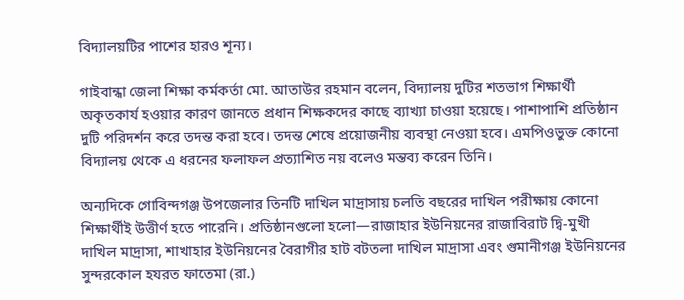বিদ্যালয়টির পাশের হারও শূন্য।

গাইবান্ধা জেলা শিক্ষা কর্মকর্তা মো. আতাউর রহমান বলেন, বিদ্যালয় দুটির শতভাগ শিক্ষার্থী অকৃতকার্য হওয়ার কারণ জানতে প্রধান শিক্ষকদের কাছে ব্যাখ্যা চাওয়া হয়েছে। পাশাপাশি প্রতিষ্ঠান দুটি পরিদর্শন করে তদন্ত করা হবে। তদন্ত শেষে প্রয়োজনীয় ব্যবস্থা নেওয়া হবে। এমপিওভুক্ত কোনো বিদ্যালয় থেকে এ ধরনের ফলাফল প্রত্যাশিত নয় বলেও মন্তব্য করেন তিনি।

অন্যদিকে গোবিন্দগঞ্জ উপজেলার তিনটি দাখিল মাদ্রাসায় চলতি বছরের দাখিল পরীক্ষায় কোনো শিক্ষার্থীই উত্তীর্ণ হতে পারেনি। প্রতিষ্ঠানগুলো হলো—রাজাহার ইউনিয়নের রাজাবিরাট দ্বি-মুখী দাখিল মাদ্রাসা, শাখাহার ইউনিয়নের বৈরাগীর হাট বটতলা দাখিল মাদ্রাসা এবং গুমানীগঞ্জ ইউনিয়নের সুন্দরকোল হযরত ফাতেমা (রা.)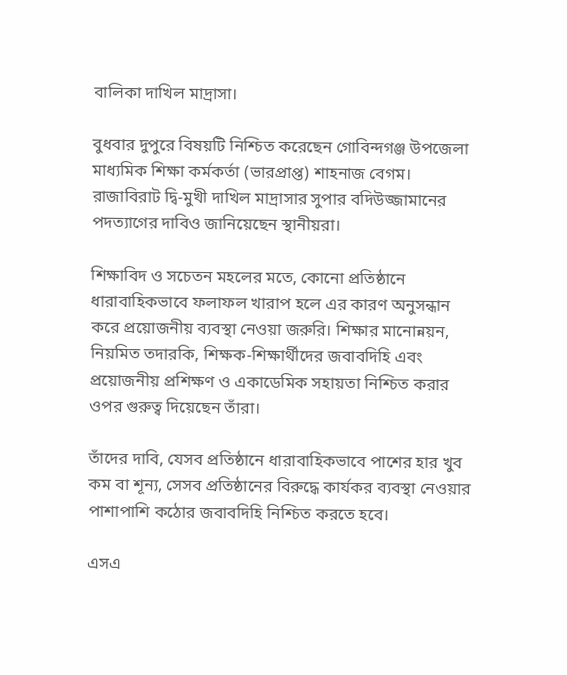বালিকা দাখিল মাদ্রাসা।

বুধবার দুপুরে বিষয়টি নিশ্চিত করেছেন গোবিন্দগঞ্জ উপজেলা মাধ্যমিক শিক্ষা কর্মকর্তা (ভারপ্রাপ্ত) শাহনাজ বেগম। রাজাবিরাট দ্বি-মুখী দাখিল মাদ্রাসার সুপার বদিউজ্জামানের পদত্যাগের দাবিও জানিয়েছেন স্থানীয়রা।

শিক্ষাবিদ ও সচেতন মহলের মতে, কোনো প্রতিষ্ঠানে ধারাবাহিকভাবে ফলাফল খারাপ হলে এর কারণ অনুসন্ধান করে প্রয়োজনীয় ব্যবস্থা নেওয়া জরুরি। শিক্ষার মানোন্নয়ন, নিয়মিত তদারকি, শিক্ষক-শিক্ষার্থীদের জবাবদিহি এবং প্রয়োজনীয় প্রশিক্ষণ ও একাডেমিক সহায়তা নিশ্চিত করার ওপর গুরুত্ব দিয়েছেন তাঁরা।

তাঁদের দাবি, যেসব প্রতিষ্ঠানে ধারাবাহিকভাবে পাশের হার খুব কম বা শূন্য, সেসব প্রতিষ্ঠানের বিরুদ্ধে কার্যকর ব্যবস্থা নেওয়ার পাশাপাশি কঠোর জবাবদিহি নিশ্চিত করতে হবে।

এসএ